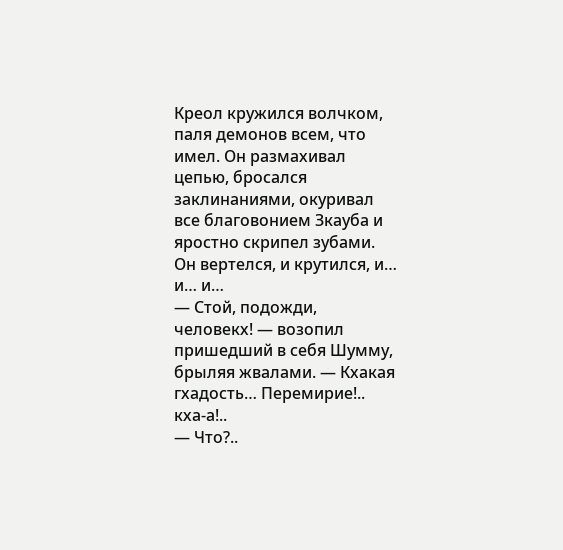Креол кружился волчком, паля демонов всем, что имел. Он размахивал цепью, бросался заклинаниями, окуривал все благовонием Зкауба и яростно скрипел зубами. Он вертелся, и крутился, и… и… и…
— Стой, подожди, человекх! — возопил пришедший в себя Шумму, брыляя жвалами. — Кхакая гхадость… Перемирие!.. кха-а!..
— Что?..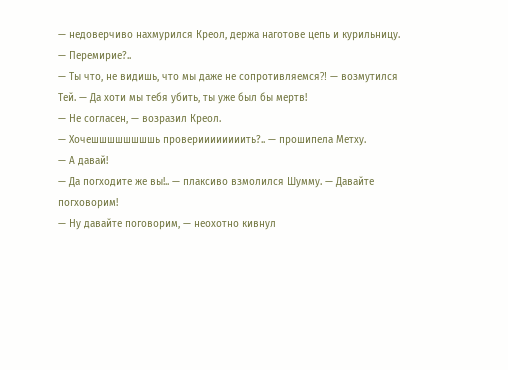— недоверчиво нахмурился Креол, держа наготове цепь и курильницу. — Перемирие?..
— Ты что, не видишь, что мы даже не сопротивляемся⁈ — возмутился Тей. — Да хоти мы тебя убить, ты уже был бы мертв!
— Не согласен, — возразил Креол.
— Хочешшшшшшшшь провериииииииить?.. — прошипела Метху.
— А давай!
— Да погходите же вы!.. — плаксиво взмолился Шумму. — Давайте погховорим!
— Ну давайте поговорим, — неохотно кивнул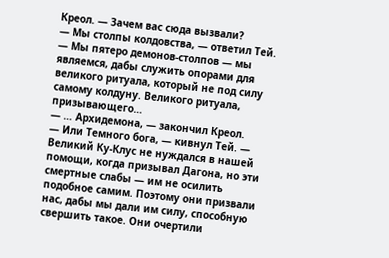Креол. — Зачем вас сюда вызвали?
— Мы столпы колдовства, — ответил Тей. — Мы пятеро демонов-столпов — мы являемся, дабы служить опорами для великого ритуала, который не под силу самому колдуну. Великого ритуала, призывающего…
— … Архидемона, — закончил Креол.
— Или Темного бога, — кивнул Тей. — Великий Ку-Клус не нуждался в нашей помощи, когда призывал Дагона, но эти смертные слабы — им не осилить подобное самим. Поэтому они призвали нас, дабы мы дали им силу, способную свершить такое. Они очертили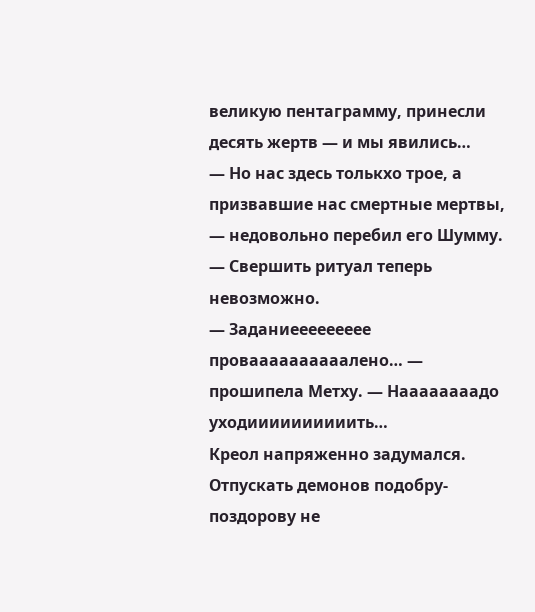великую пентаграмму, принесли десять жертв — и мы явились…
— Но нас здесь толькхо трое, а призвавшие нас смертные мертвы, — недовольно перебил его Шумму. — Свершить ритуал теперь невозможно.
— Заданиеееееееее проваааааааааалено… — прошипела Метху. — Наааааааадо уходиииииииииить…
Креол напряженно задумался. Отпускать демонов подобру-поздорову не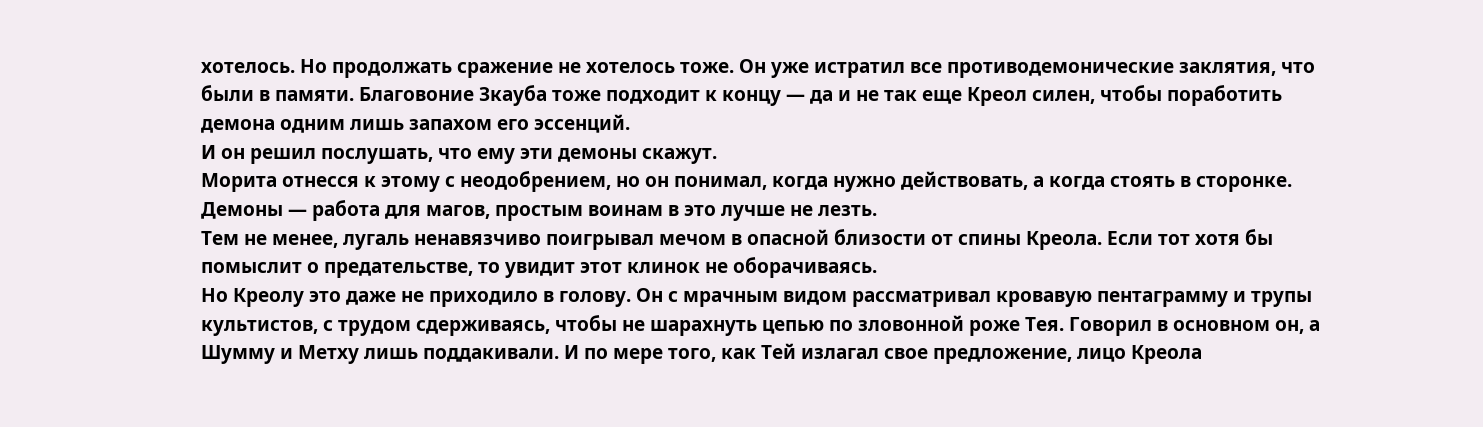хотелось. Но продолжать сражение не хотелось тоже. Он уже истратил все противодемонические заклятия, что были в памяти. Благовоние Зкауба тоже подходит к концу — да и не так еще Креол силен, чтобы поработить демона одним лишь запахом его эссенций.
И он решил послушать, что ему эти демоны скажут.
Морита отнесся к этому с неодобрением, но он понимал, когда нужно действовать, а когда стоять в сторонке. Демоны — работа для магов, простым воинам в это лучше не лезть.
Тем не менее, лугаль ненавязчиво поигрывал мечом в опасной близости от спины Креола. Если тот хотя бы помыслит о предательстве, то увидит этот клинок не оборачиваясь.
Но Креолу это даже не приходило в голову. Он с мрачным видом рассматривал кровавую пентаграмму и трупы культистов, с трудом сдерживаясь, чтобы не шарахнуть цепью по зловонной роже Тея. Говорил в основном он, а Шумму и Метху лишь поддакивали. И по мере того, как Тей излагал свое предложение, лицо Креола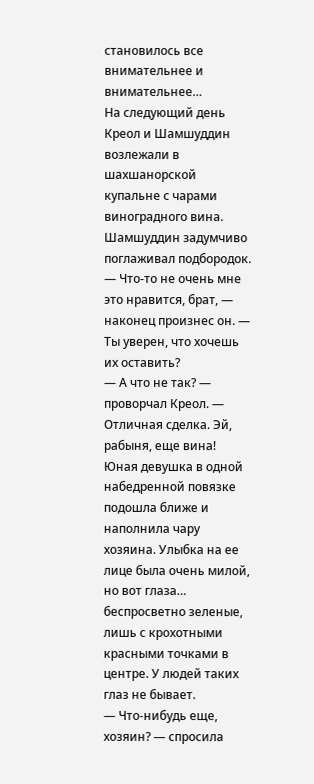становилось все внимательнее и внимательнее…
На следующий день Креол и Шамшуддин возлежали в шахшанорской купальне с чарами виноградного вина. Шамшуддин задумчиво поглаживал подбородок.
— Что-то не очень мне это нравится, брат, — наконец произнес он. — Ты уверен, что хочешь их оставить?
— А что не так? — проворчал Креол. — Отличная сделка. Эй, рабыня, еще вина!
Юная девушка в одной набедренной повязке подошла ближе и наполнила чару хозяина. Улыбка на ее лице была очень милой, но вот глаза… беспросветно зеленые, лишь с крохотными красными точками в центре. У людей таких глаз не бывает.
— Что-нибудь еще, хозяин? — спросила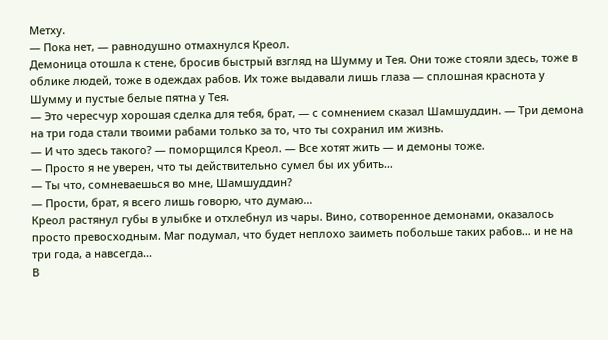Метху.
— Пока нет, — равнодушно отмахнулся Креол.
Демоница отошла к стене, бросив быстрый взгляд на Шумму и Тея. Они тоже стояли здесь, тоже в облике людей, тоже в одеждах рабов. Их тоже выдавали лишь глаза — сплошная краснота у Шумму и пустые белые пятна у Тея.
— Это чересчур хорошая сделка для тебя, брат, — с сомнением сказал Шамшуддин. — Три демона на три года стали твоими рабами только за то, что ты сохранил им жизнь.
— И что здесь такого? — поморщился Креол. — Все хотят жить — и демоны тоже.
— Просто я не уверен, что ты действительно сумел бы их убить…
— Ты что, сомневаешься во мне, Шамшуддин?
— Прости, брат, я всего лишь говорю, что думаю…
Креол растянул губы в улыбке и отхлебнул из чары. Вино, сотворенное демонами, оказалось просто превосходным. Маг подумал, что будет неплохо заиметь побольше таких рабов… и не на три года, а навсегда…
В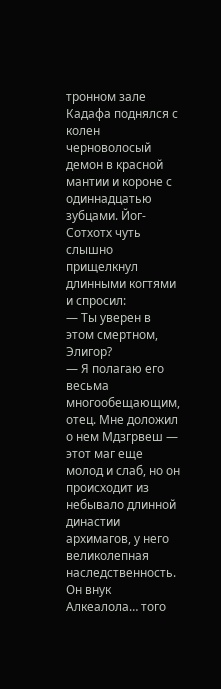тронном зале Кадафа поднялся с колен черноволосый демон в красной мантии и короне с одиннадцатью зубцами. Йог-Сотхотх чуть слышно прищелкнул длинными когтями и спросил:
— Ты уверен в этом смертном, Элигор?
— Я полагаю его весьма многообещающим, отец. Мне доложил о нем Мдзгрвеш — этот маг еще молод и слаб, но он происходит из небывало длинной династии архимагов, у него великолепная наследственность. Он внук Алкеалола… того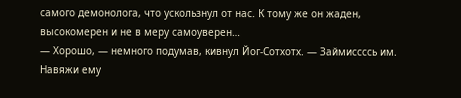самого демонолога, что ускользнул от нас. К тому же он жаден, высокомерен и не в меру самоуверен…
— Хорошо, — немного подумав, кивнул Йог-Сотхотх. — Займиссссь им. Навяжи ему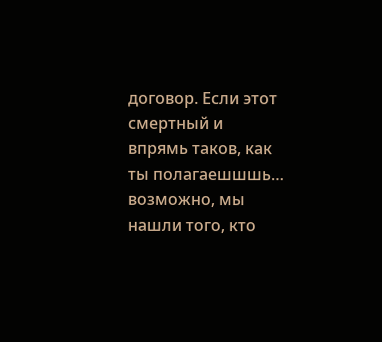договор. Если этот смертный и впрямь таков, как ты полагаешшшь… возможно, мы нашли того, кто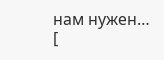нам нужен…
[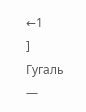←1
]
Гугаль —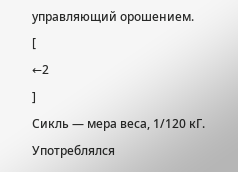управляющий орошением.
[
←2
]
Сикль — мера веса, 1/120 кГ. Употреблялся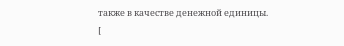также в качестве денежной единицы.
[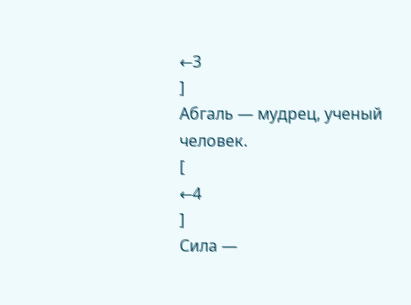←3
]
Абгаль — мудрец, ученый человек.
[
←4
]
Сила —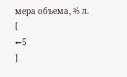мера объема, ⅔ л.
[
←5
]